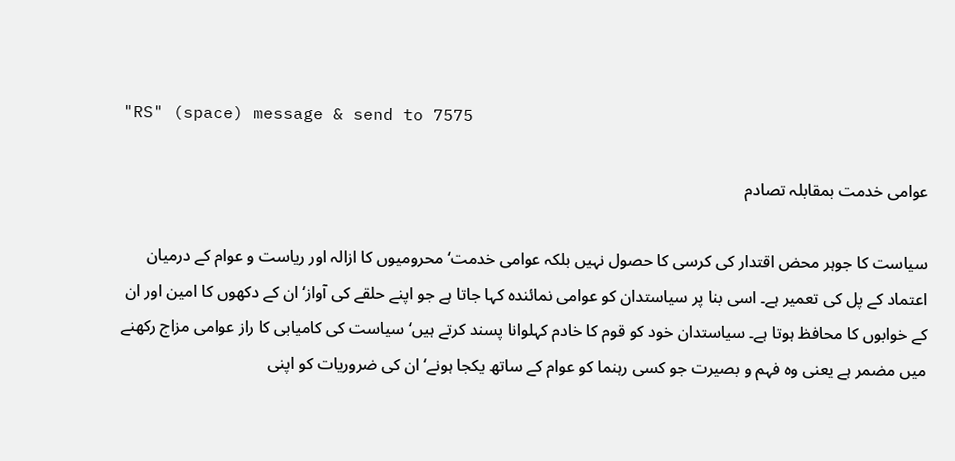"RS" (space) message & send to 7575

عوامی خدمت بمقابلہ تصادم

سیاست کا جوہر محض اقتدار کی کرسی کا حصول نہیں بلکہ عوامی خدمت‘ محرومیوں کا ازالہ اور ریاست و عوام کے درمیان اعتماد کے پل کی تعمیر ہے۔ اسی بنا پر سیاستدان کو عوامی نمائندہ کہا جاتا ہے جو اپنے حلقے کی آواز‘ ان کے دکھوں کا امین اور ان کے خوابوں کا محافظ ہوتا ہے۔ سیاستدان خود کو قوم کا خادم کہلوانا پسند کرتے ہیں‘ سیاست کی کامیابی کا راز عوامی مزاج رکھنے میں مضمر ہے یعنی وہ فہم و بصیرت جو کسی رہنما کو عوام کے ساتھ یکجا ہونے‘ ان کی ضروریات کو اپنی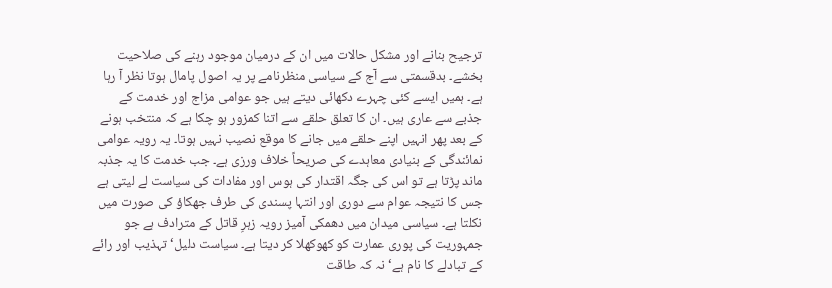ترجیح بنانے اور مشکل حالات میں ان کے درمیان موجود رہنے کی صلاحیت بخشے۔ بدقسمتی سے آج کے سیاسی منظرنامے پر یہ اصول پامال ہوتا نظر آ رہا ہے۔ ہمیں ایسے کئی چہرے دکھائی دیتے ہیں جو عوامی مزاج اور خدمت کے جذبے سے عاری ہیں۔ ان کا تعلق حلقے سے اتنا کمزور ہو چکا ہے کہ منتخب ہونے کے بعد پھر انہیں اپنے حلقے میں جانے کا موقع نصیب نہیں ہوتا۔ یہ رویہ عوامی نمائندگی کے بنیادی معاہدے کی صریحاً خلاف ورزی ہے۔ جب خدمت کا یہ جذبہ ماند پڑتا ہے تو اس کی جگہ اقتدار کی ہوس اور مفادات کی سیاست لے لیتی ہے جس کا نتیجہ عوام سے دوری اور انتہا پسندی کی طرف جھکاؤ کی صورت میں نکلتا ہے۔ سیاسی میدان میں دھمکی آمیز رویہ زہرِ قاتل کے مترادف ہے جو جمہوریت کی پوری عمارت کو کھوکھلا کر دیتا ہے۔ سیاست دلیل‘ تہذیب اور رائے کے تبادلے کا نام ہے‘ نہ کہ طاقت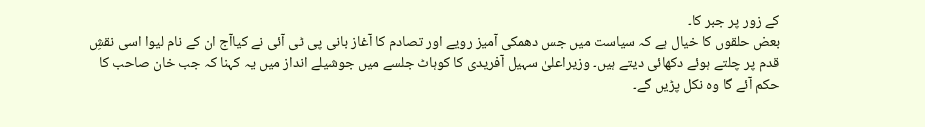کے زور پر جبر کا۔
بعض حلقوں کا خیال ہے کہ سیاست میں جس دھمکی آمیز رویے اور تصادم کا آغاز بانی پی ٹی آئی نے کیاآج ان کے نام لیوا اسی نقشِ قدم پر چلتے ہوئے دکھائی دیتے ہیں۔ وزیراعلیٰ سہیل آفریدی کا کوہاٹ جلسے میں جوشیلے انداز میں یہ کہنا کہ جب خان صاحب کا حکم آئے گا وہ نکل پڑیں گے۔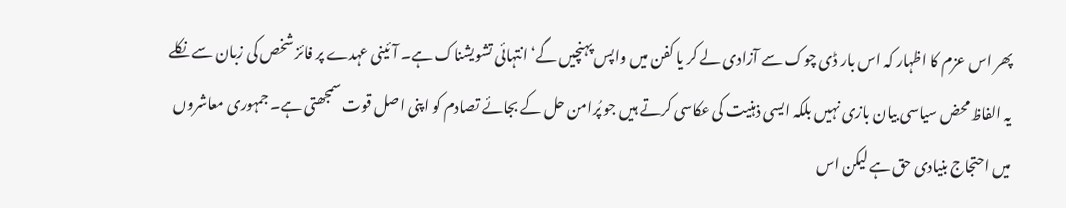پھر اس عزم کا اظہار کہ اس بار ڈی چوک سے آزادی لے کر یا کفن میں واپس پہنچیں گے‘ انتہائی تشویشناک ہے۔ آئینی عہدے پر فائز شخص کی زبان سے نکلے یہ الفاظ محض سیاسی بیان بازی نہیں بلکہ ایسی ذہنیت کی عکاسی کرتے ہیں جو پُرامن حل کے بجائے تصادم کو اپنی اصل قوت سمجھتی ہے۔ جمہوری معاشروں میں احتجاج بنیادی حق ہے لیکن اس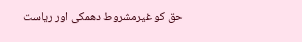حق کو غیرمشروط دھمکی اور ریاست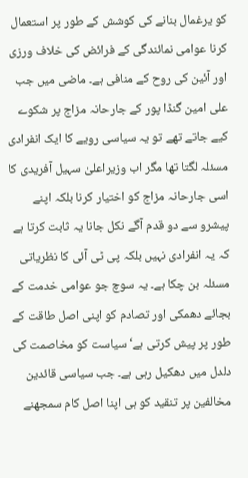کو یرغمال بنانے کی کوشش کے طور پر استعمال کرنا عوامی نمائندگی کے فرائض کی خلاف ورزی اور آئین کی روح کے منافی ہے۔ ماضی میں جب علی امین گنڈا پور کے جارحانہ مزاج پر شکوے کیے جاتے تھے تو یہ سیاسی رویے کا ایک انفرادی مسئلہ لگتا تھا مگر اب وزیراعلیٰ سہیل آفریدی کا اسی جارحانہ مزاج کو اختیار کرنا بلکہ اپنے پیشرو سے دو قدم آگے نکل جانا یہ ثابت کرتا ہے کہ یہ انفرادی نہیں بلکہ پی ٹی آئی کا نظریاتی مسئلہ بن چکا ہے۔ یہ سوچ جو عوامی خدمت کے بجائے دھمکی اور تصادم کو اپنی اصل طاقت کے طور پر پیش کرتی ہے‘سیاست کو مخاصمت کی دلدل میں دھکیل رہی ہے۔ جب سیاسی قائدین مخالفین پر تنقید کو ہی اپنا اصل کام سمجھنے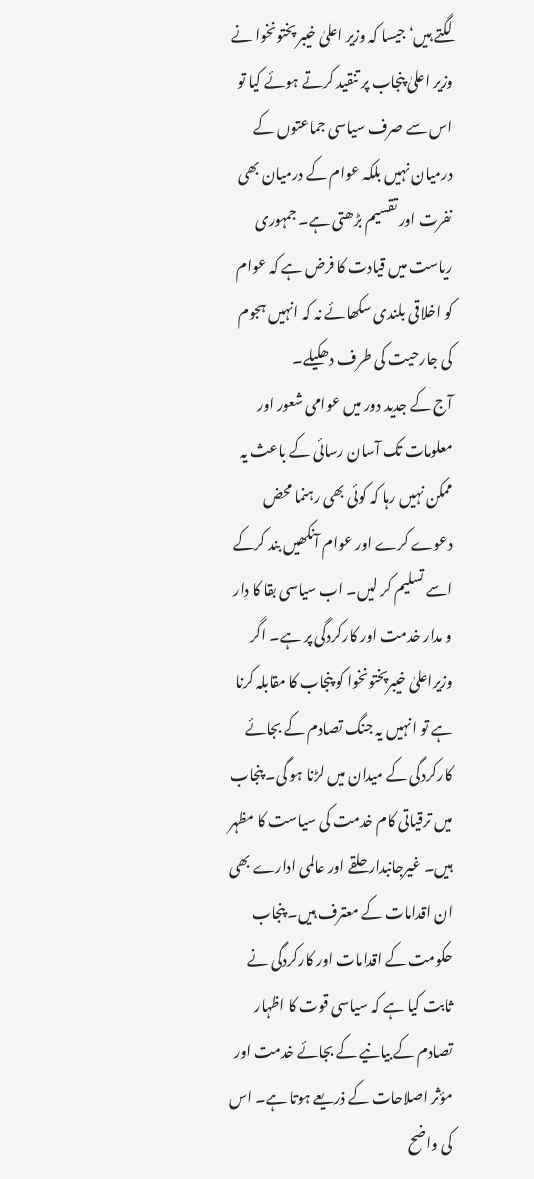لگتے ہیں‘ جیسا کہ وزیر اعلیٰ خیبر پختونخوا نے وزیر اعلیٰ پنجاب پر تنقید کرتے ہوئے کیا تو اس سے صرف سیاسی جماعتوں کے درمیان نہیں بلکہ عوام کے درمیان بھی نفرت اور تقسیم بڑھتی ہے۔ جمہوری ریاست میں قیادت کا فرض ہے کہ عوام کو اخلاقی بلندی سکھائے نہ کہ انہیں ہجوم کی جارحیت کی طرف دھکیلے۔
آج کے جدید دور میں عوامی شعور اور معلومات تک آسان رسائی کے باعث یہ ممکن نہیں رہا کہ کوئی بھی رہنما محض دعوے کرے اور عوام آنکھیں بند کرکے اسے تسلیم کر لیں۔ اب سیاسی بقا کا دار و مدار خدمت اور کارکردگی پر ہے۔ اگر وزیراعلیٰ خیبرپختونخوا کو پنجاب کا مقابلہ کرنا ہے تو انہیں یہ جنگ تصادم کے بجائے کارکردگی کے میدان میں لڑنا ہو گی۔ پنجاب میں ترقیاتی کام خدمت کی سیاست کا مظہر ہیں۔ غیرجانبدار حلقے اور عالمی ادارے بھی ان اقدامات کے معترف ہیں۔ پنجاب حکومت کے اقدامات اور کارکردگی نے ثابت کیا ہے کہ سیاسی قوت کا اظہار تصادم کے بیانیے کے بجائے خدمت اور مؤثر اصلاحات کے ذریعے ہوتا ہے۔ اس کی واضح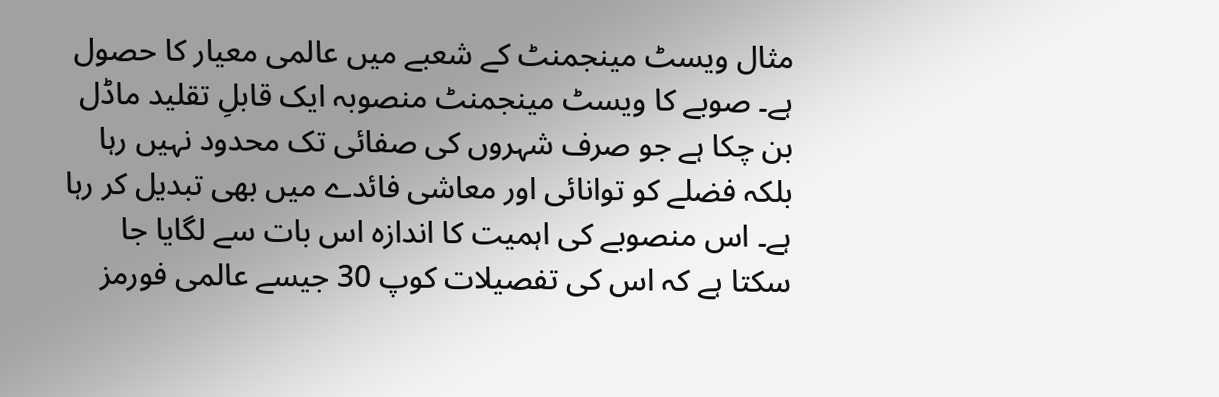مثال ویسٹ مینجمنٹ کے شعبے میں عالمی معیار کا حصول ہے۔ صوبے کا ویسٹ مینجمنٹ منصوبہ ایک قابلِ تقلید ماڈل بن چکا ہے جو صرف شہروں کی صفائی تک محدود نہیں رہا بلکہ فضلے کو توانائی اور معاشی فائدے میں بھی تبدیل کر رہا ہے۔ اس منصوبے کی اہمیت کا اندازہ اس بات سے لگایا جا سکتا ہے کہ اس کی تفصیلات کوپ 30 جیسے عالمی فورمز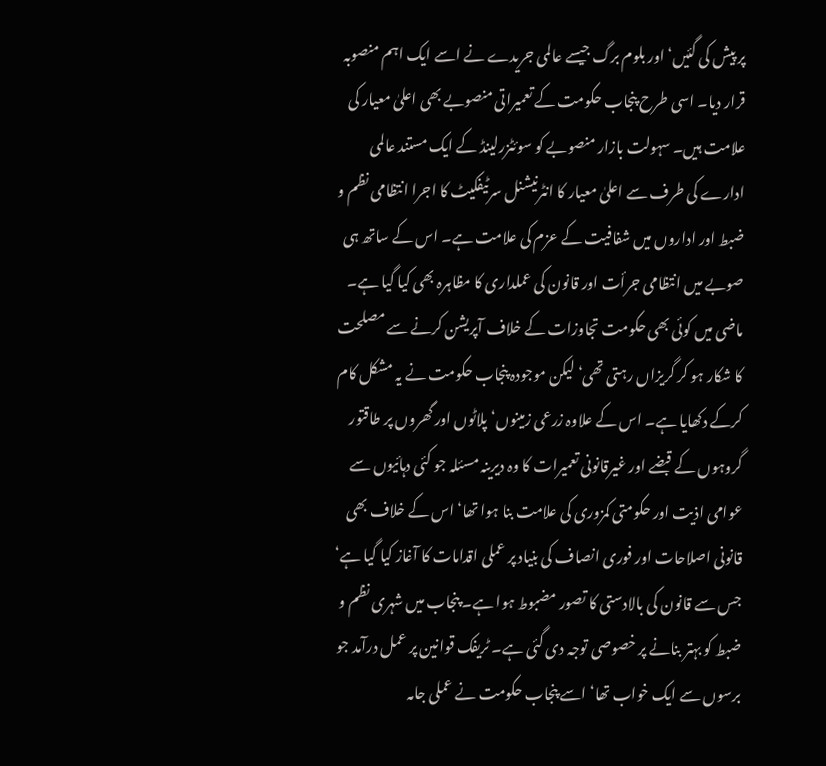پر پیش کی گئیں‘ اور بلوم برگ جیسے عالمی جریدے نے اسے ایک اہم منصوبہ قرار دیا۔ اسی طرح پنجاب حکومت کے تعمیراتی منصوبے بھی اعلیٰ معیار کی علامت ہیں۔ سہولت بازار منصوبے کو سوئٹزرلینڈ کے ایک مستند عالمی ادارے کی طرف سے اعلیٰ معیار کا انٹرنیشنل سرٹیفکیٹ کا اجرا انتظامی نظم و ضبط اور اداروں میں شفافیت کے عزم کی علامت ہے۔ اس کے ساتھ ہی صوبے میں انتظامی جرأت اور قانون کی عملداری کا مظاہرہ بھی کیا گیا ہے۔ ماضی میں کوئی بھی حکومت تجاوزات کے خلاف آپریشن کرنے سے مصلحت کا شکار ہو کر گریزاں رہتی تھی‘ لیکن موجودہ پنجاب حکومت نے یہ مشکل کام کرکے دکھایا ہے۔ اس کے علاوہ زرعی زمینوں‘ پلاٹوں اور گھروں پر طاقتور گروہوں کے قبضے اور غیرقانونی تعمیرات کا وہ دیرینہ مسئلہ جو کئی دہائیوں سے عوامی اذیت اور حکومتی کمزوری کی علامت بنا ہوا تھا‘ اس کے خلاف بھی قانونی اصلاحات اور فوری انصاف کی بنیاد پر عملی اقدامات کا آغاز کیا گیا ہے‘ جس سے قانون کی بالادستی کا تصور مضبوط ہوا ہے۔ پنجاب میں شہری نظم و ضبط کو بہتر بنانے پر خصوصی توجہ دی گئی ہے۔ ٹریفک قوانین پر عمل درآمد جو برسوں سے ایک خواب تھا‘ اسے پنجاب حکومت نے عملی جامہ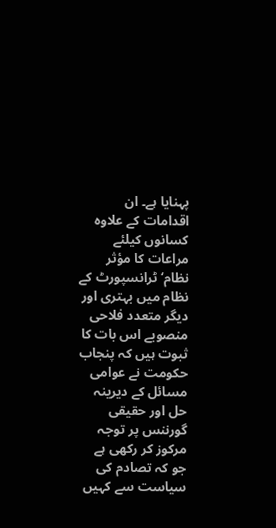پہنایا ہے۔ ان اقدامات کے علاوہ کسانوں کیلئے مراعات کا مؤثر نظام‘ ٹرانسپورٹ کے نظام میں بہتری اور دیگر متعدد فلاحی منصوبے اس بات کا ثبوت ہیں کہ پنجاب حکومت نے عوامی مسائل کے دیرینہ حل اور حقیقی گورننس پر توجہ مرکوز کر رکھی ہے جو کہ تصادم کی سیاست سے کہیں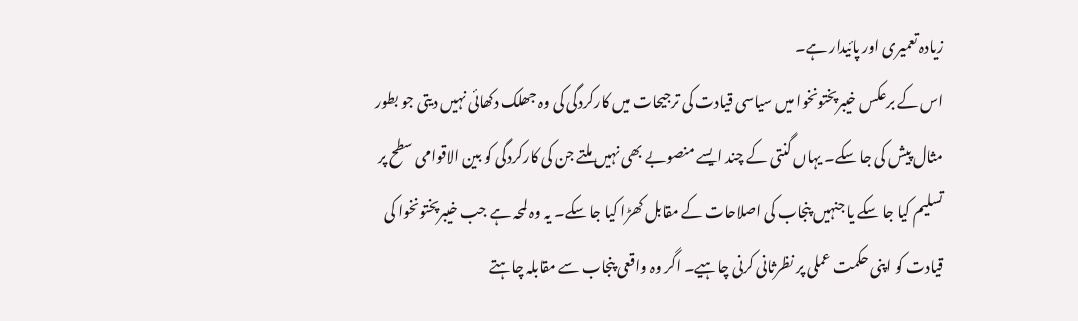زیادہ تعمیری اور پائیدار ہے۔
اس کے برعکس خیبرپختونخوا میں سیاسی قیادت کی ترجیحات میں کارکردگی کی وہ جھلک دکھائی نہیں دیتی جو بطور مثال پیش کی جا سکے۔ یہاں گنتی کے چند ایسے منصوبے بھی نہیں ملتے جن کی کارکردگی کو بین الاقوامی سطح پر تسلیم کیا جا سکے یا جنہیں پنجاب کی اصلاحات کے مقابل کھڑا کیا جا سکے۔ یہ وہ لمحہ ہے جب خیبرپختونخوا کی قیادت کو اپنی حکمت عملی پر نظرثانی کرنی چاہیے۔ اگر وہ واقعی پنجاب سے مقابلہ چاہتے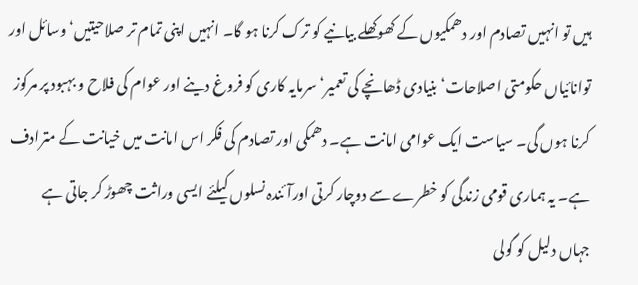ہیں تو انہیں تصادم اور دھمکیوں کے کھوکھلے بیانیے کو ترک کرنا ہو گا۔ انہیں اپنی تمام تر صلاحیتیں‘ وسائل اور توانائیاں حکومتی اصلاحات‘ بنیادی ڈھانچے کی تعمیر‘ سرمایہ کاری کو فروغ دینے اور عوام کی فلاح و بہبود پر مرکوز کرنا ہوں گی۔ سیاست ایک عوامی امانت ہے۔ دھمکی اور تصادم کی فکر اس امانت میں خیانت کے مترادف ہے۔ یہ ہماری قومی زندگی کو خطرے سے دوچار کرتی اورآئندہ نسلوں کیلئے ایسی وراثت چھوڑ کر جاتی ہے جہاں دلیل کو گولی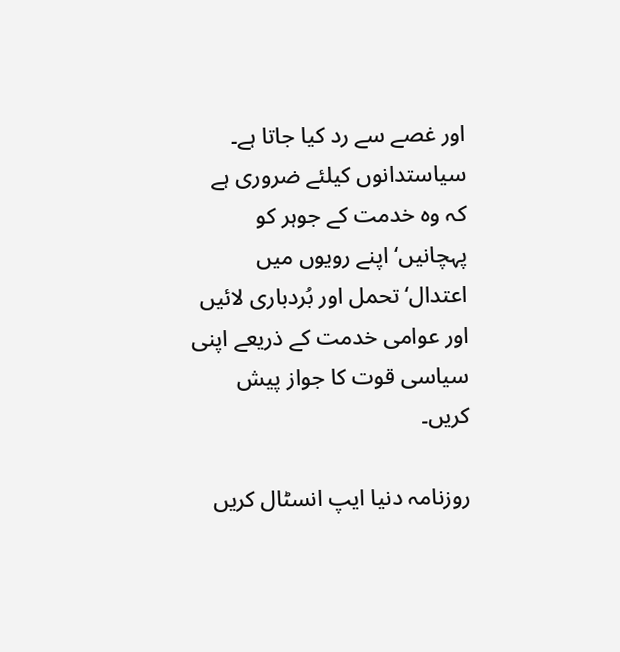اور غصے سے رد کیا جاتا ہے۔ سیاستدانوں کیلئے ضروری ہے کہ وہ خدمت کے جوہر کو پہچانیں‘ اپنے رویوں میں اعتدال‘ تحمل اور بُردباری لائیں اور عوامی خدمت کے ذریعے اپنی سیاسی قوت کا جواز پیش کریں۔

روزنامہ دنیا ایپ انسٹال کریں